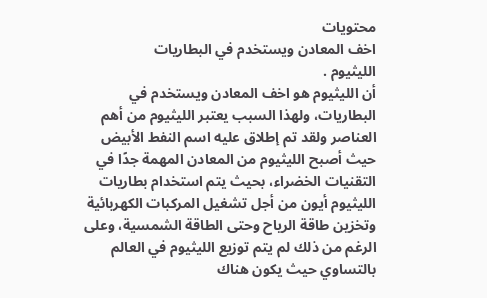محتويات
اخف المعادن ويستخدم في البطاريات
الليثيوم .
أن الليثيوم هو اخف المعادن ويستخدم في البطاريات، ولهذا السبب يعتبر الليثيوم من أهم العناصر ولقد تم إطلاق عليه اسم النفط الأبيض حيث أصبح الليثيوم من المعادن المهمة جدًا في التقنيات الخضراء، بحيث يتم استخدام بطاريات الليثيوم أيون من أجل تشغيل المركبات الكهربائية وتخزين طاقة الرياح وحتى الطاقة الشمسية، وعلى الرغم من ذلك لم يتم توزيع الليثيوم في العالم بالتساوي حيث يكون هناك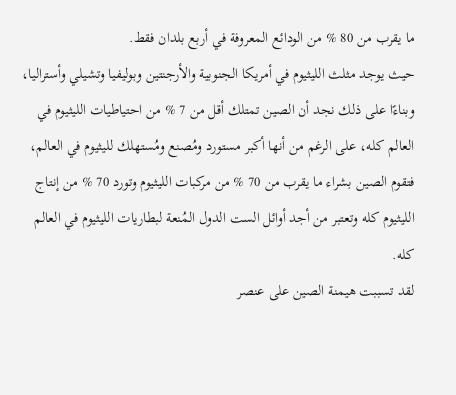ما يقرب من 80 % من الودائع المعروفة في أربع بلدان فقط.
حيث يوجد مثلث الليثيوم في أمريكا الجنوبية والأرجنتين وبوليفيا وتشيلي وأستراليا، وبناءًا على ذلك نجد أن الصين تمتلك أقل من 7 % من احتياطيات الليثيوم في العالم كله، على الرغم من أنها أكبر مستورد ومُصنع ومُستهلك لليثيوم في العالم، فتقوم الصين بشراء ما يقرب من 70 % من مركبات الليثيوم وتورد 70 % من إنتاج الليثيوم كله وتعتبر من أجد أوائل الست الدول المُنعة لبطاريات الليثيوم في العالم كله.
لقد تسببت هيمنة الصين على عنصر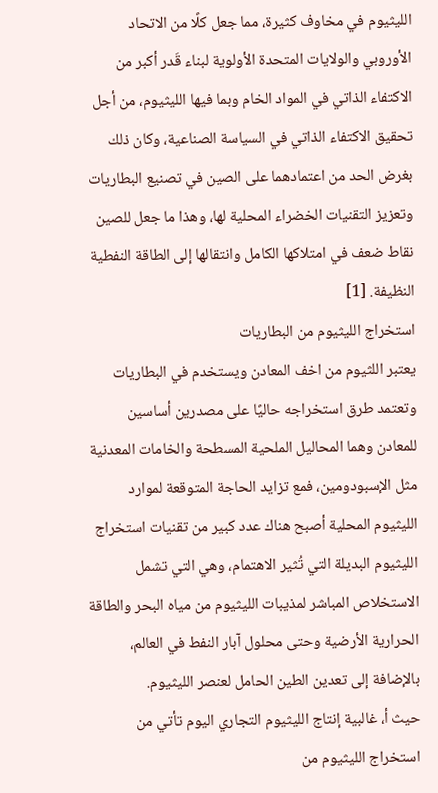الليثيوم في مخاوف كثيرة، مما جعل كلًا من الاتحاد الأوروبي والولايات المتحدة الأولوية لبناء قَدر أكبر من الاكتفاء الذاتي في المواد الخام وبما فيها الليثيوم، من أجل تحقيق الاكتفاء الذاتي في السياسة الصناعية، وكان ذلك بغرض الحد من اعتمادهما على الصين في تصنيع البطاريات وتعزيز التقنيات الخضراء المحلية لها، وهذا ما جعل للصين نقاط ضعف في امتلاكها الكامل وانتقالها إلى الطاقة النفطية النظيفة. [1]
استخراج الليثيوم من البطاريات
يعتبر اللثيوم من اخف المعادن ويستخدم في البطاريات وتعتمد طرق استخراجه حاليًا على مصدرين أساسين للمعادن وهما المحاليل الملحية المسطحة والخامات المعدنية مثل الإسبودومين، فمع تزايد الحاجة المتوقعة لموارد الليثيوم المحلية أصبح هناك عدد كبير من تقنيات استخراج الليثيوم البديلة التي تُثير الاهتمام، وهي التي تشمل الاستخلاص المباشر لمذيبات الليثيوم من مياه البحر والطاقة الحرارية الأرضية وحتى محلول آبار النفط في العالم، بالإضافة إلى تعدين الطين الحامل لعنصر الليثيوم.
حيث أ، غالبية إنتاج الليثيوم التجاري اليوم تأتي من استخراج الليثيوم من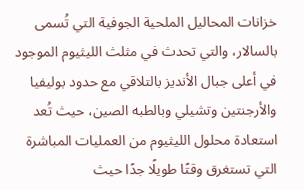خزانات المحاليل الملحية الجوفية التي تُسمى بالسالار، والتي تحدث في مثلث الليثيوم الموجود في أعلى جبال الأنديز بالتلاقي مع حدود بوليفيا والأرجنتين وتشيلي وبالطبه الصين، حيث تُعد استعادة محلول الليثيوم من العمليات المباشرة التي تستغرق وقتًا طويلًا جدًا حيث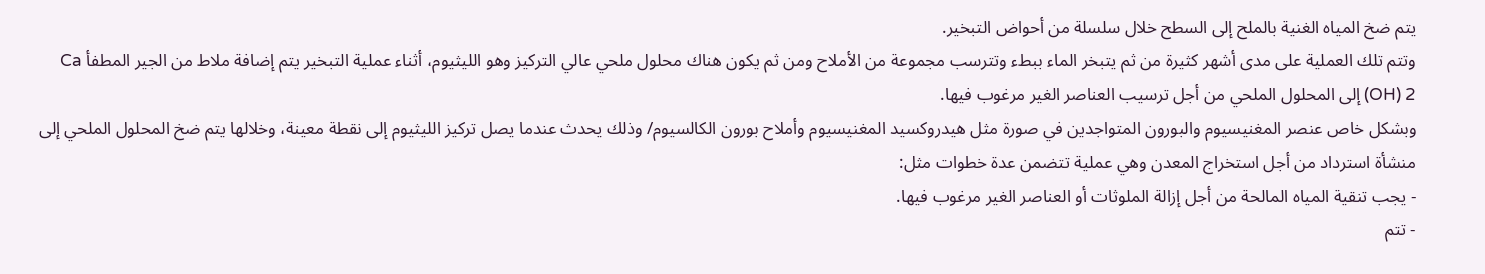يتم ضخ المياه الغنية بالملح إلى السطح خلال سلسلة من أحواض التبخير.
وتتم تلك العملية على مدى أشهر كثيرة من ثم يتبخر الماء ببطء وتترسب مجموعة من الأملاح ومن ثم يكون هناك محلول ملحي عالي التركيز وهو الليثيوم، أثناء عملية التبخير يتم إضافة ملاط من الجير المطفأ Ca (OH) 2 إلى المحلول الملحي من أجل ترسيب العناصر الغير مرغوب فيها.
وبشكل خاص عنصر المغنيسيوم والبورون المتواجدين في صورة مثل هيدروكسيد المغنيسيوم وأملاح بورون الكالسيوم/ وذلك يحدث عندما يصل تركيز الليثيوم إلى نقطة معينة، وخلالها يتم ضخ المحلول الملحي إلى منشأة استرداد من أجل استخراج المعدن وهي عملية تتضمن عدة خطوات مثل:
- يجب تنقية المياه المالحة من أجل إزالة الملوثات أو العناصر الغير مرغوب فيها.
- تتم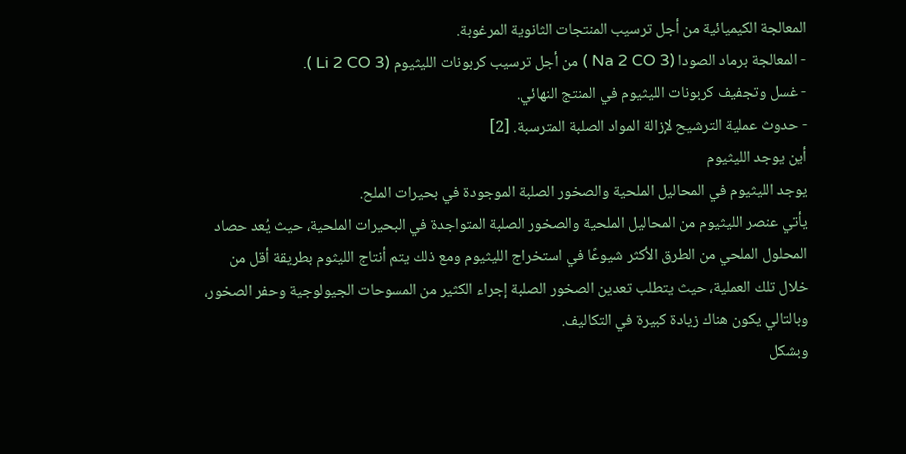المعالجة الكيميائية من أجل ترسيب المنتجات الثانوية المرغوبة.
- المعالجة برماد الصودا (Na 2 CO 3 ) من أجل ترسيب كربونات الليثيوم (Li 2 CO 3 ).
- غسل وتجفيف كربونات الليثيوم في المنتج النهائي.
- حدوث عملية الترشيح لإزالة المواد الصلبة المترسبة. [2]
أين يوجد الليثيوم
يوجد الليثيوم في المحاليل الملحية والصخور الصلبة الموجودة في بحيرات الملح.
يأتي عنصر الليثيوم من المحاليل الملحية والصخور الصلبة المتواجدة في البحيرات الملحية، حيث يُعد حصاد المحلول الملحي من الطرق الأكثر شيوعًا في استخراج الليثيوم ومع ذلك يتم أنتاج الليثوم بطريقة أقل من خلال تلك العملية، حيث يتطلب تعدين الصخور الصلبة إجراء الكثير من المسوحات الجيولوجية وحفر الصخور، وبالتالي يكون هناك زيادة كبيرة في التكاليف.
وبشكل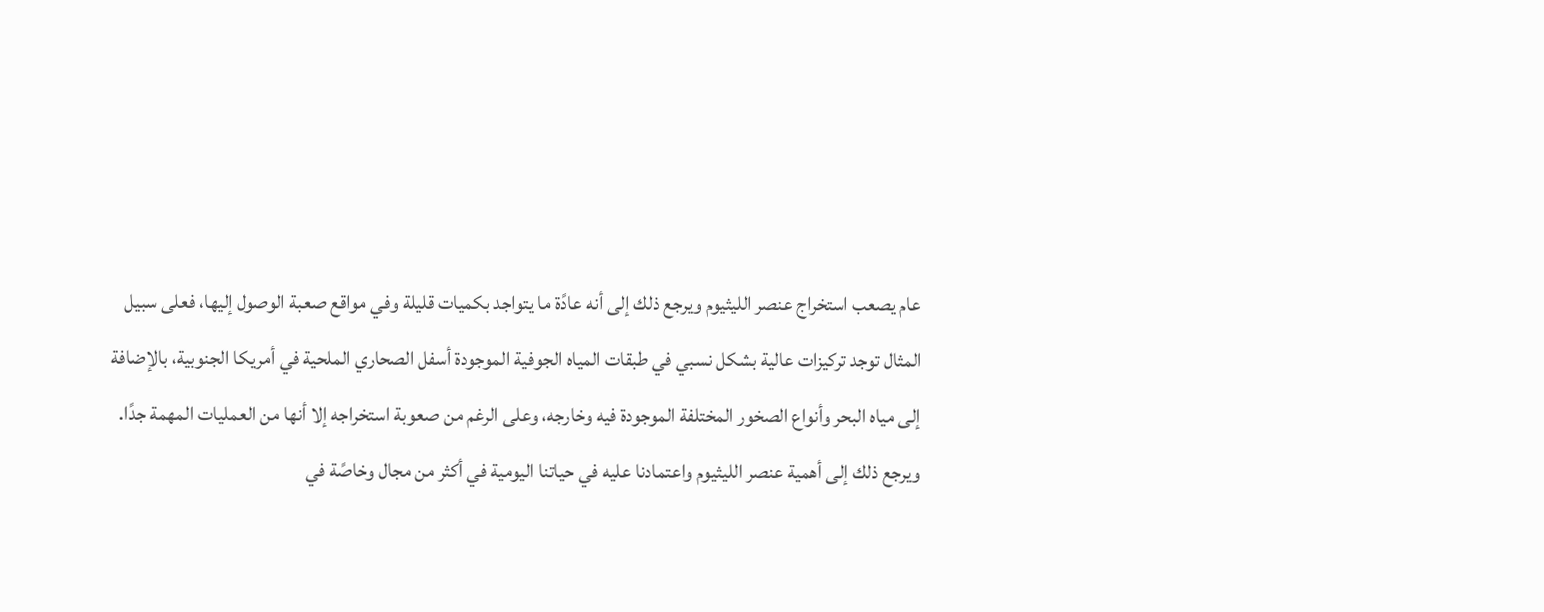عام يصعب استخراج عنصر الليثيوم ويرجع ذلك إلى أنه عادًة ما يتواجد بكميات قليلة وفي مواقع صعبة الوصول إليها، فعلى سبيل المثال توجد تركيزات عالية بشكل نسبي في طبقات المياه الجوفية الموجودة أسفل الصحاري الملحية في أمريكا الجنوبية، بالإضافة إلى مياه البحر وأنواع الصخور المختلفة الموجودة فيه وخارجه، وعلى الرغم من صعوبة استخراجه إلا أنها من العمليات المهمة جدًا.
ويرجع ذلك إلى أهمية عنصر الليثيوم واعتمادنا عليه في حياتنا اليومية في أكثر من مجال وخاصًة في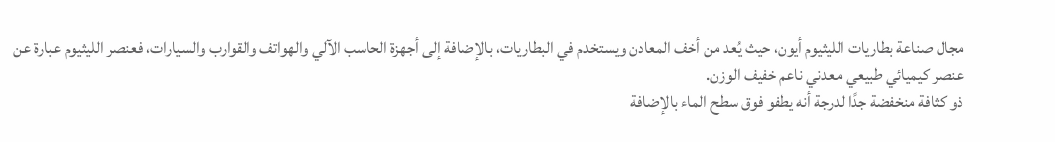مجال صناعة بطاريات الليثيوم أيون، حيث يُعد من أخف المعادن ويستخدم في البطاريات، بالإضافة إلى أجهزة الحاسب الآلي والهواتف والقوارب والسيارات، فعنصر الليثيوم عبارة عن عنصر كيميائي طبيعي معدني ناعم خفيف الوزن.
ذو كثافة منخفضة جدًا لدرجة أنه يطفو فوق سطح الماء بالإضافة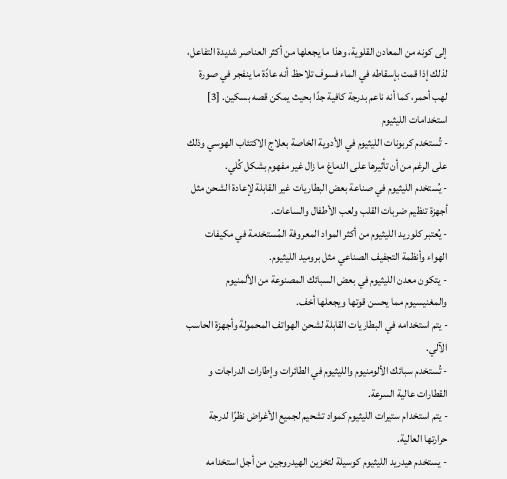إلى كونه من المعادن القلوية، وهذا ما يجعلها من أكثر العناصر شديدة التفاعل، لذلك إذا قمت بإسقاطه في الماء فسوف تلاحظ أنه عادًة ما ينفجر في صورة لهب أحمر، كما أنه ناعم بدرجة كافية جدًا بحيث يمكن قصه بسكين. [3]
استخدامات الليثيوم
- تُستخدم كربونات الليثيوم في الأدوية الخاصة بعلاج الاكتئاب الهوسي وذلك على الرغم من أن تأثيرها على الدماغ ما زال غير مفهوم بشكل كُلي.
- يُستخدم الليثيوم في صناعة بعض البطاريات غير القابلة لإعادة الشحن مثل أجهزة تنظيم ضربات القلب ولعب الأطفال والساعات.
- يُعتبر كلوريد الليثيوم من أكثر المواد المعروفة المُستخدمة في مكيفات الهواء وأنظمة التجفيف الصناعي مثل بروميد الليثيوم.
- يتكون معدن الليثيوم في بعض السبائك المصنوعة من الألمنيوم والمغنيسيوم مما يحسن قوتها ويجعلها أخف.
- يتم استخدامه في البطاريات القابلة لشحن الهواتف المحمولة وأجهزة الحاسب الآلي.
- تُستخدم سبائك الألومنيوم والليثيوم في الطائرات وإطارات الدراجات و القطارات عالية السرعة.
- يتم استخدام ستيرات الليثيوم كمواد تشحيم لجميع الأغراض نظرًا لدرجة حرارتها العالية.
- يستخدم هيدريد الليثيوم كوسيلة لتخزين الهيدروجين من أجل استخدامه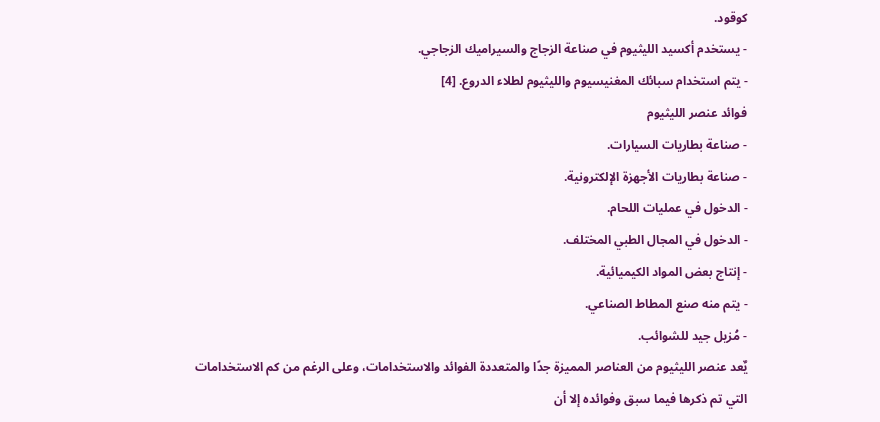كوقود.
- يستخدم أكسيد الليثيوم في صناعة الزجاج والسيراميك الزجاجي.
- يتم استخدام سبائك المغنيسيوم والليثيوم لطلاء الدروع. [4]
فوائد عنصر الليثيوم
- صناعة بطاريات السيارات.
- صناعة بطاريات الأجهزة الإلكترونية.
- الدخول في عمليات اللحام.
- الدخول في المجال الطبي المختلف.
- إنتاج بعض المواد الكيميائية.
- يتم منه صنع المطاط الصناعي.
- مُزيل جيد للشوائب.
يٌعد عنصر الليثيوم من العناصر المميزة جدًا والمتعددة الفوائد والاستخدامات، وعلى الرغم من كم الاستخدامات التي تم ذكرها فيما سبق وفوائده إلا أن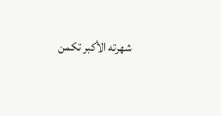شهرته الأكبر تكمن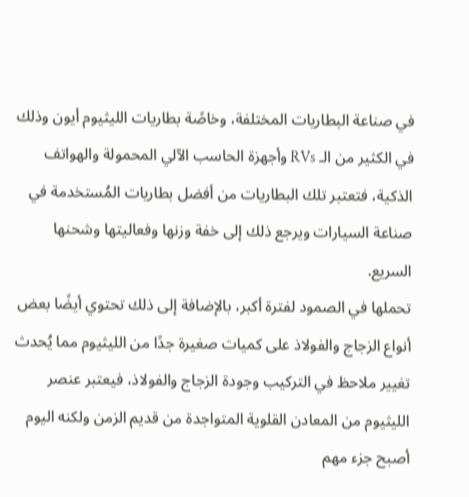في صناعة البطاريات المختلفة، وخاصًة بطاريات الليثيوم أيون وذلك في الكثير من الـ RVs وأجهزة الحاسب الآلي المحمولة والهواتف الذكية، فتعتبر تلك البطاريات من أفضل بطاريات المُستخدمة في صناعة السيارات ويرجع ذلك إلى خفة وزنها وفعاليتها وشحنها السريع.
تحملها في الصمود لفترة أكبر، بالإضافة إلى ذلك تحتوي أيضًا بعض أنواع الزجاج والفولاذ على كميات صغيرة جدًا من الليثيوم مما يُحدث تغيير ملاحظ في التركيب وجودة الزجاج والفولاذ، فيعتبر عنصر الليثيوم من المعادن القلوية المتواجدة من قديم الزمن ولكنه اليوم أصبح جزء مهم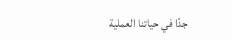جدًا في حياتنا العملية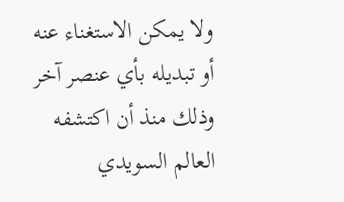ولا يمكن الاستغناء عنه أو تبديله بأي عنصر آخر وذلك منذ أن اكتشفه العالم السويدي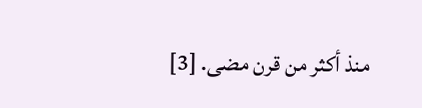منذ أكثر من قرن مضى. [3]